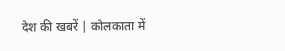देश की खबरें | कोलकाता में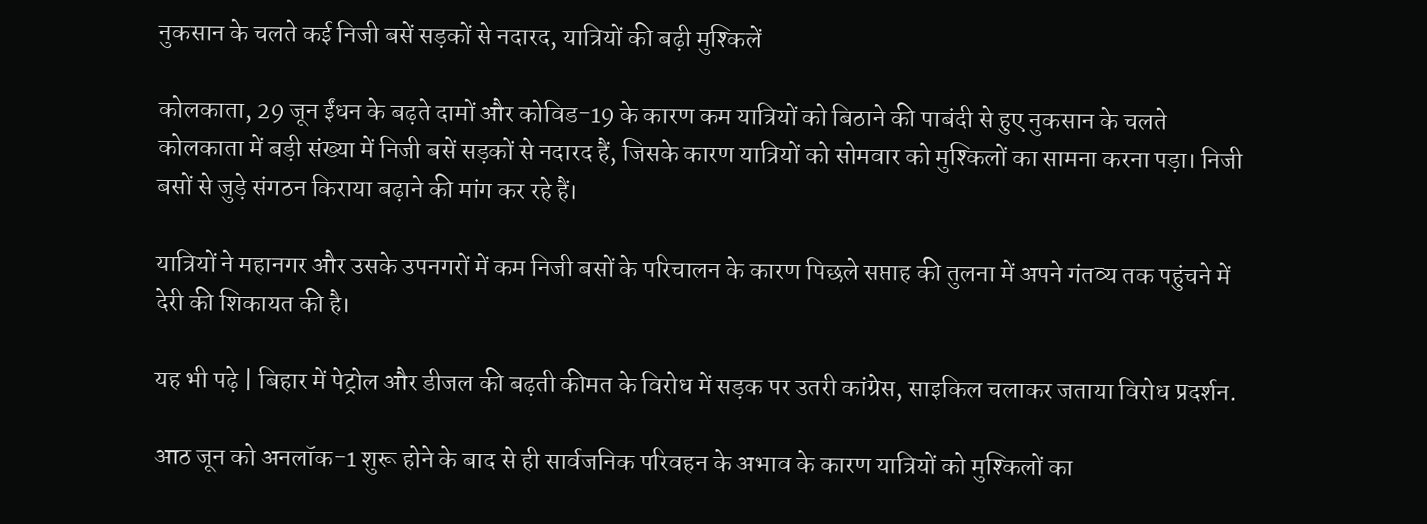नुकसान के चलते कई निजी बसें सड़कों से नदारद, यात्रियों की बढ़ी मुश्किलें

कोलकाता, 29 जून ईंधन के बढ़ते दामों और कोविड-19 के कारण कम यात्रियों को बिठाने की पाबंदी से हुए नुकसान के चलते कोलकाता में बड़ी संख्या में निजी बसें सड़कों से नदारद हैं, जिसके कारण यात्रियों को सोमवार को मुश्किलों का सामना करना पड़ा। निजी बसों से जुड़े संगठन किराया बढ़ाने की मांग कर रहे हैं।

यात्रियों ने महानगर और उसके उपनगरों में कम निजी बसों के परिचालन के कारण पिछले सप्ताह की तुलना में अपने गंतव्य तक पहुंचने में देरी की शिकायत की है।

यह भी पढ़े | बिहार में पेट्रोल और डीजल की बढ़ती कीमत के विरोध में सड़क पर उतरी कांग्रेस, साइकिल चलाकर जताया विरोध प्रदर्शन.

आठ जून को अनलॉक-1 शुरू होने के बाद से ही सार्वजनिक परिवहन के अभाव के कारण यात्रियों को मुश्किलों का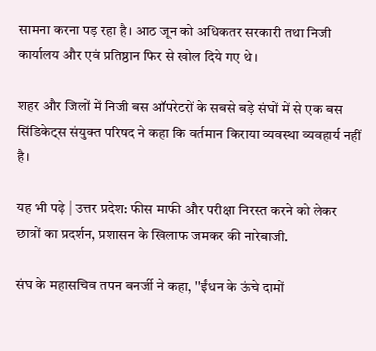सामना करना पड़ रहा है। आठ जून को अधिकतर सरकारी तथा निजी कार्यालय और एवं प्रतिष्ठान फिर से खोल दिये गए थे।

शहर और जिलों में निजी बस ऑपरेटरों के सबसे बड़े संघों में से एक बस सिंडिकेट्स संयुक्त परिषद ने कहा कि वर्तमान किराया व्यवस्था व्यवहार्य नहीं है।

यह भी पढ़े | उत्तर प्रदेश: फीस माफी और परीक्षा निरस्त करने को लेकर छात्रों का प्रदर्शन, प्रशासन के खिलाफ जमकर की नारेबाजी.

संघ के महासचिव तपन बनर्जी ने कहा, ''ईंधन के ऊंचे दामों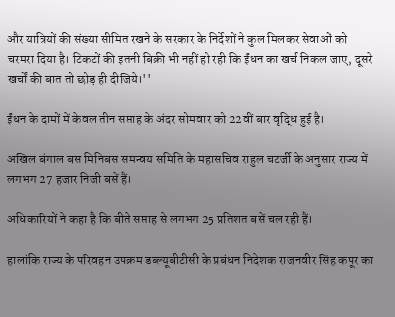और यात्रियों की संख्या सीमित रखने के सरकार के निर्देशों ने कुल मिलकर सेवाओं को चरमरा दिया है। टिकटों की इतनी बिक्री भी नहीं हो रही कि ईंधन का खर्च निकल जाए, दूसरे खर्चों की बात तो छोड़ ही दीजिये।''

ईंधन के दामों में केवल तीन सप्ताह के अंदर सोमवार को 22वीं बार वृद्धि हुई है।

अखिल बंगाल बस मिनिबस समन्वय समिति के महासचिव राहुल चटर्जी के अनुसार राज्य में लगभग 27 हजार निजी बसें हैं।

अधिकारियों ने कहा है कि बीते सप्ताह से लगभग 25 प्रतिशत बसें चल रही हैं।

हालांकि राज्य के परिवहन उपक्रम डब्ल्यूबीटीसी के प्रबंधन निदेशक राजनवीर सिंह कपूर का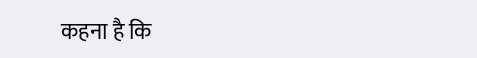कहना है कि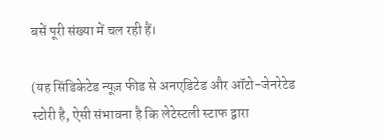बसें पूरी संख्या में चल रही हैं।

(यह सिंडिकेटेड न्यूज़ फीड से अनएडिटेड और ऑटो-जेनरेटेड स्टोरी है, ऐसी संभावना है कि लेटेस्टली स्टाफ द्वारा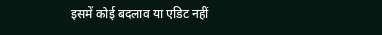इसमें कोई बदलाव या एडिट नहीं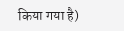किया गया है)